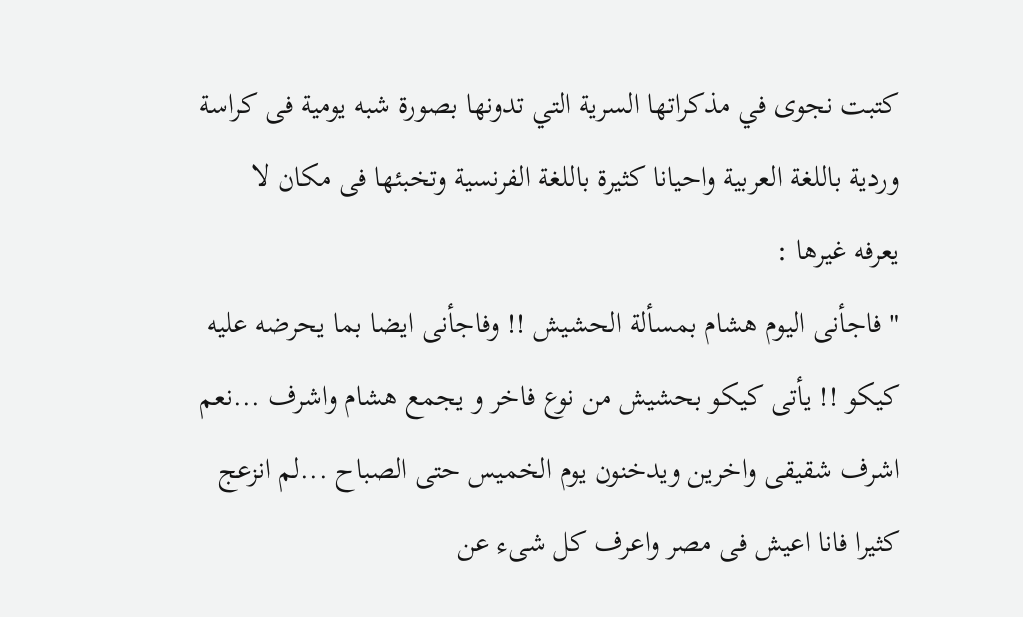كتبت نجوى في مذكراتها السرية التي تدونها بصورة شبه يومية فى كراسة
وردية باللغة العربية واحيانا كثيرة باللغة الفرنسية وتخبئها فى مكان لا
يعرفه غيرها :
" فاجأنى اليوم هشام بمسألة الحشيش !! وفاجأنى ايضا بما يحرضه عليه
كيكو !! يأتى كيكو بحشيش من نوع فاخر و يجمع هشام واشرف ...نعم
اشرف شقيقى واخرين ويدخنون يوم الخميس حتى الصباح ...لم انزعج
كثيرا فانا اعيش فى مصر واعرف كل شىء عن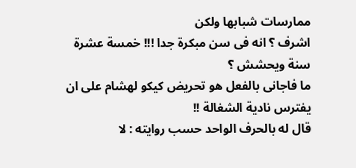ممارسات شبابها ولكن
اشرف ؟ انه فى سن مبكرة جدا !!! خمسة عشرة سنة ويحشش ؟
ما فاجانى بالفعل هو تحريض كيكو لهشام على ان يفترس نادية الشغالة !!
قال له بالحرف الواحد حسب روايته : لا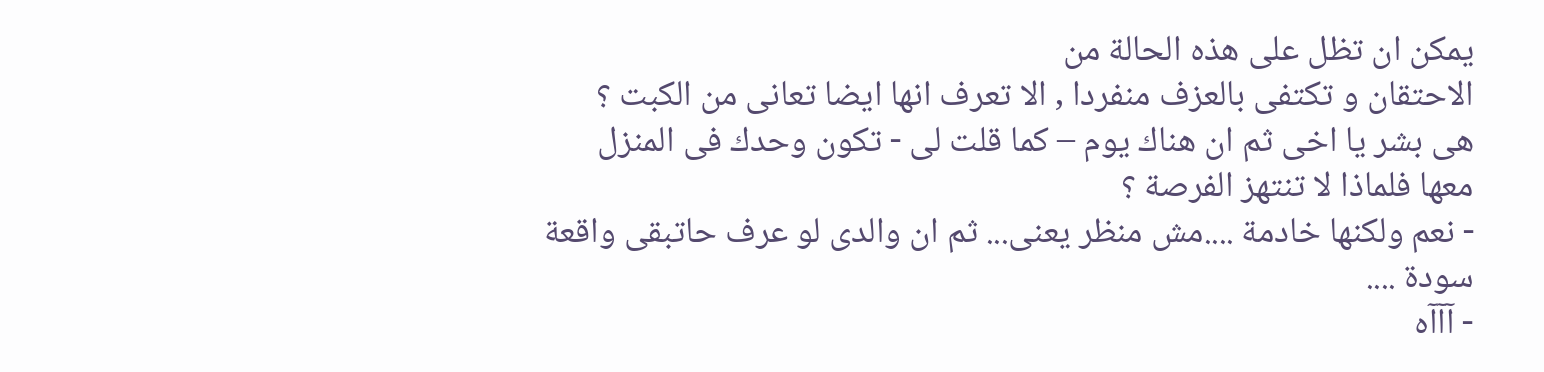يمكن ان تظل على هذه الحالة من
الاحتقان و تكتفى بالعزف منفردا , الا تعرف انها ايضا تعانى من الكبت ؟
هى بشر يا اخى ثم ان هناك يوم – كما قلت لى - تكون وحدك فى المنزل
معها فلماذا لا تنتهز الفرصة ؟
- نعم ولكنها خادمة ....مش منظر يعنى... ثم ان والدى لو عرف حاتبقى واقعة
سودة ....
- آآآه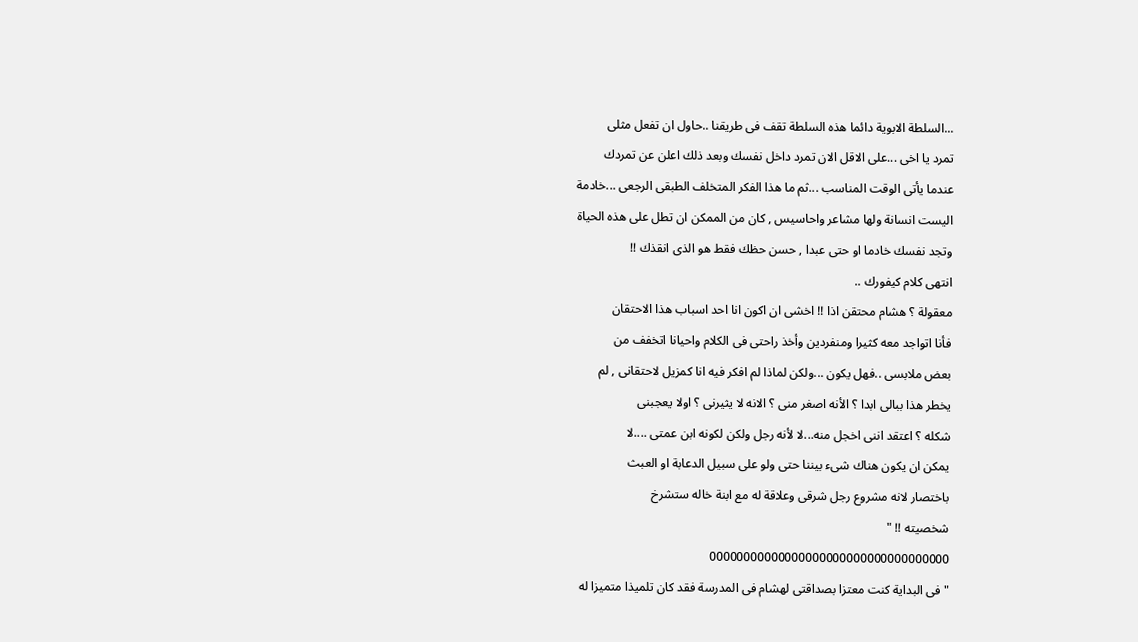...السلطة الابوية دائما هذه السلطة تقف فى طريقنا ..حاول ان تفعل مثلى
تمرد يا اخى ...على الاقل الان تمرد داخل نفسك وبعد ذلك اعلن عن تمردك
عندما يأتى الوقت المناسب ...ثم ما هذا الفكر المتخلف الطبقى الرجعى ...خادمة
اليست انسانة ولها مشاعر واحاسيس , كان من الممكن ان تطل على هذه الحياة
وتجد نفسك خادما او حتى عبدا , حسن حظك فقط هو الذى انقذك !!
انتهى كلام كيفورك ..
معقولة ؟ هشام محتقن اذا !! اخشى ان اكون انا احد اسباب هذا الاحتقان
فأنا اتواجد معه كثيرا ومنفردين وأخذ راحتى فى الكلام واحيانا اتخفف من
بعض ملابسى ..فهل يكون ...ولكن لماذا لم افكر فيه انا كمزيل لاحتقانى , لم
يخطر هذا ببالى ابدا ؟ الأنه اصغر منى ؟ الانه لا يثيرنى ؟ اولا يعجبنى
شكله ؟ اعتقد اننى اخجل منه...لا لأنه رجل ولكن لكونه ابن عمتى ....لا
يمكن ان يكون هناك شىء بيننا حتى ولو على سبيل الدعابة او العبث
باختصار لانه مشروع رجل شرقى وعلاقة له مع ابنة خاله ستشرخ
شخصيته !! "
00000000000000000000000000000000000
" فى البداية كنت معتزا بصداقتى لهشام فى المدرسة فقد كان تلميذا متميزا له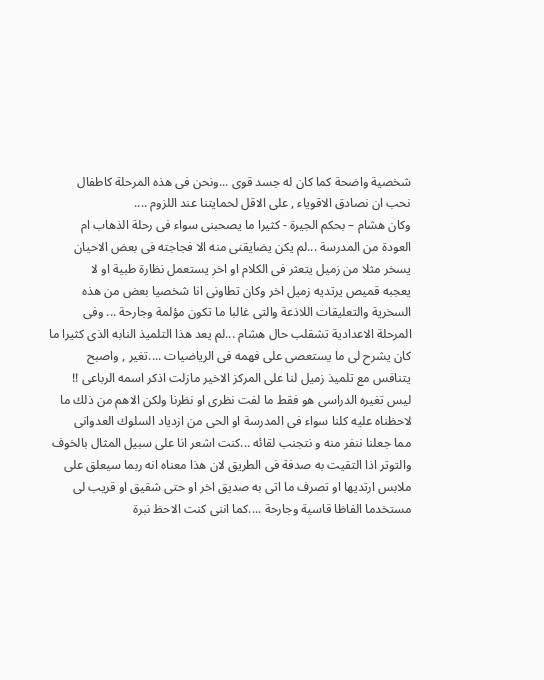شخصية واضحة كما كان له جسد قوى ...ونحن فى هذه المرحلة كاطفال
نحب ان نصادق الاقوياء , على الاقل لحمايتنا عند اللزوم ....
وكان هشام – بحكم الجيرة - كثيرا ما يصحبنى سواء فى رحلة الذهاب ام
العودة من المدرسة ...لم يكن يضايقنى منه الا فجاجته فى بعض الاحيان
يسخر مثلا من زميل يتعثر فى الكلام او اخر يستعمل نظارة طبية او لا
يعجبه قميص يرتديه زميل اخر وكان تطاونى انا شخصيا بعض من هذه
السخرية والتعليقات اللاذعة والتى غالبا ما تكون مؤلمة وجارحة ... وفى
المرحلة الاعدادية تشقلب حال هشام ...لم يعد هذا التلميذ النابه الذى كثيرا ما
كان يشرح لى ما يستعصى على فهمه فى الرياضيات ....تغير , واصبح
يتنافس مع تلميذ زميل لنا على المركز الاخير مازلت اذكر اسمه الرباعى !!
ليس تغيره الدراسى هو فقط ما لفت نظرى او نظرنا ولكن الاهم من ذلك ما
لاحظناه عليه كلنا سواء فى المدرسة او الحى من ازدياد السلوك العدوانى
مما جعلنا ننفر منه و نتجنب لقائه ...كنت اشعر انا على سبيل المثال بالخوف
والتوتر اذا التقيت به صدفة فى الطريق لان هذا معناه انه ربما سيعلق على
ملابس ارتديها او تصرف ما اتى به صديق اخر او حتى شقيق او قريب لى
مستخدما الفاظا قاسية وجارحة ....كما اننى كنت الاحظ نبرة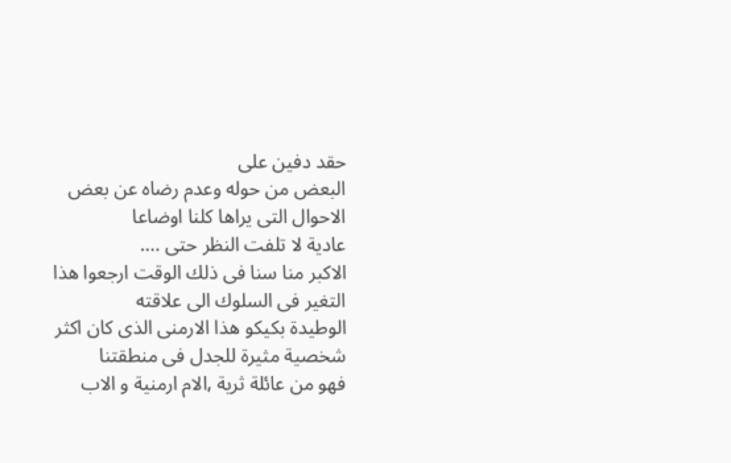حقد دفين على
البعض من حوله وعدم رضاه عن بعض الاحوال التى يراها كلنا اوضاعا
عادية لا تلفت النظر حتى ....
الاكبر منا سنا فى ذلك الوقت ارجعوا هذا التغير فى السلوك الى علاقته
الوطيدة بكيكو هذا الارمنى الذى كان اكثر شخصية مثيرة للجدل فى منطقتنا
فهو من عائلة ثرية ,الام ارمنية و الاب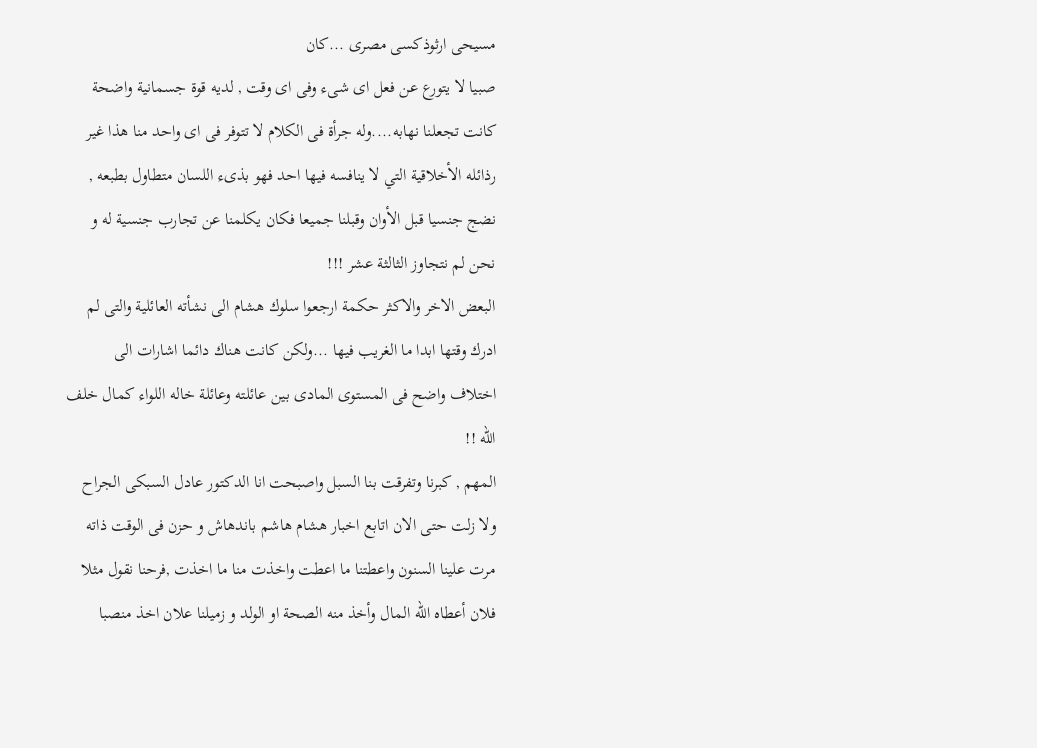مسيحى ارثوذكسى مصرى ...كان
صبيا لا يتورع عن فعل اى شىء وفى اى وقت , لديه قوة جسمانية واضحة
كانت تجعلنا نهابه....وله جرأة فى الكلام لا تتوفر فى اى واحد منا هذا غير
رذائله الأخلاقية التي لا ينافسه فيها احد فهو بذىء اللسان متطاول بطبعه ,
نضج جنسيا قبل الأوان وقبلنا جميعا فكان يكلمنا عن تجارب جنسية له و
نحن لم نتجاوز الثالثة عشر !!!
البعض الاخر والاكثر حكمة ارجعوا سلوك هشام الى نشأته العائلية والتى لم
ادرك وقتها ابدا ما الغريب فيها ...ولكن كانت هناك دائما اشارات الى
اختلاف واضح فى المستوى المادى بين عائلته وعائلة خاله اللواء كمال خلف
الله !!
المهم , كبرنا وتفرقت بنا السبل واصبحت انا الدكتور عادل السبكى الجراح
ولا زلت حتى الان اتابع اخبار هشام هاشم باندهاش و حزن فى الوقت ذاته
مرت علينا السنون واعطتنا ما اعطت واخذت منا ما اخذت ,فرحنا نقول مثلا
فلان أعطاه الله المال وأخذ منه الصحة او الولد و زميلنا علان اخذ منصبا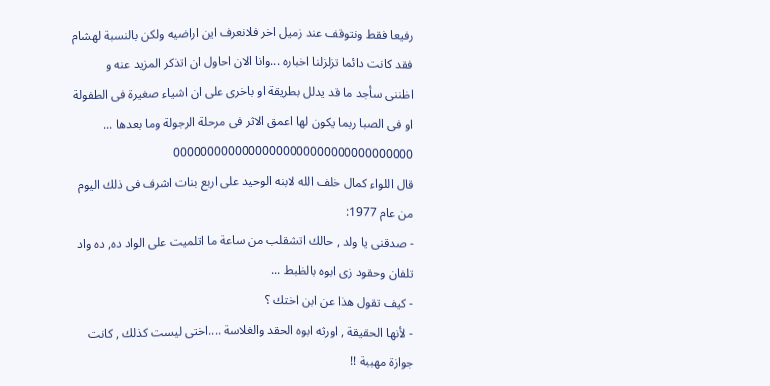رفيعا فقط ونتوقف عند زميل اخر فلانعرف اين اراضيه ولكن بالنسبة لهشام
فقد كانت دائما تزلزلنا اخباره ...وانا الان احاول ان اتذكر المزيد عنه و
اظننى سأجد ما قد يدلل بطريقة او باخرى على ان اشياء صغيرة فى الطفولة
او فى الصبا ربما يكون لها اعمق الاثر فى مرحلة الرجولة وما بعدها ...
00000000000000000000000000000000000
قال اللواء كمال خلف الله لابنه الوحيد على اربع بنات اشرف فى ذلك اليوم
من عام 1977:
- صدقنى يا ولد , حالك اتشقلب من ساعة ما اتلميت على الواد ده, ده واد
تلفان وحقود زى ابوه بالظبط ...
- كيف تقول هذا عن ابن اختك ؟
- لأنها الحقيقة , اورثه ابوه الحقد والغلاسة ....اختى ليست كذلك , كانت
جوازة مهببة !!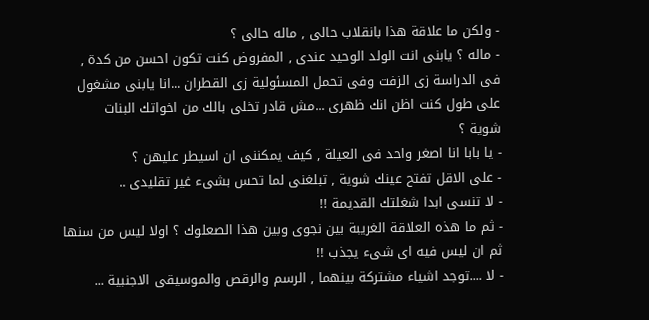- ولكن ما علاقة هذا بانقلاب حالى , ماله حالى ؟
- ماله ؟ يابنى انت الولد الوحيد عندى , المفروض كنت تكون احسن من كدة ,
فى الدراسة زى الزفت وفى تحمل المسئولية زى القطران ...انا يابنى مشغول
على طول كنت اظن انك ظهرى ...مش قادر تخلى بالك من اخواتك البنات
شوية ؟
- يا بابا انا اصغر واحد فى العيلة , كيف يمكننى ان اسيطر عليهن ؟
- على الاقل تفتح عينك شوية , تبلغنى لما تحس بشىء غير تقليدى ..
- لا تنسى ابدا شغلتك القديمة !!
- ثم ما هذه العلاقة الغريبة بين نجوى وبين هذا الصعلوك ؟ اولا ليس من سنها
ثم ان ليس فيه اى شىء يجذب !!
- لا ....توجد اشياء مشتركة بينهما , الرسم والرقص والموسيقى الاجنبية ...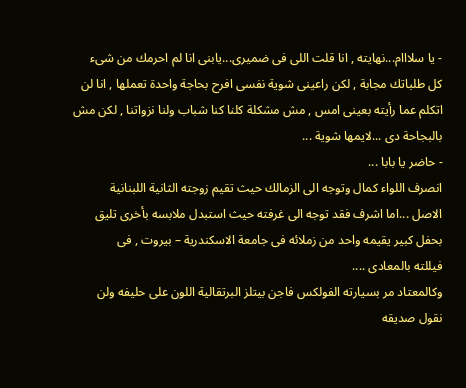- يا سلااام...نهايته , انا قلت اللى فى ضميرى...يابنى انا لم احرمك من شىء
كل طلباتك مجابة , لكن راعينى شوية نفسى افرح بحاجة واحدة تعملها , انا لن
اتكلم عما رأيته بعينى امس , مش مشكلة كلنا كنا شباب ولنا نزواتنا , لكن مش
بالبجاحة دى ...لايمها شوية ...
- حاضر يا بابا ...
انصرف اللواء كمال وتوجه الى الزمالك حيث تقيم زوجته الثانية اللبنانية
الاصل ...اما اشرف فقد توجه الى غرفته حيث استبدل ملابسه بأخرى تليق
بحفل كبير يقيمه واحد من زملائه فى جامعة الاسكندرية – بيروت , فى
فيللته بالمعادى ....
وكالمعتاد مر بسيارته الفولكس فاجن بيتلز البرتقالية اللون على حليفه ولن
نقول صديقه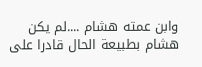وابن عمته هشام ....لم يكن هشام بطبيعة الحال قادرا على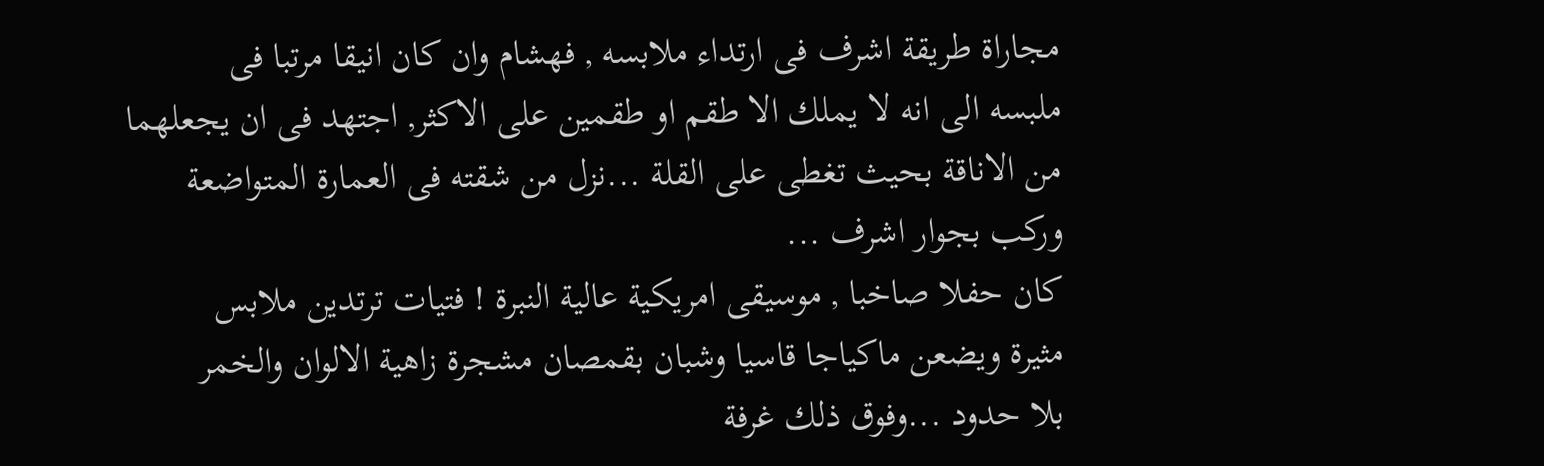مجاراة طريقة اشرف فى ارتداء ملابسه , فهشام وان كان انيقا مرتبا فى
ملبسه الى انه لا يملك الا طقم او طقمين على الاكثر, اجتهد فى ان يجعلهما
من الاناقة بحيث تغطى على القلة ...نزل من شقته فى العمارة المتواضعة
وركب بجوار اشرف ...
كان حفلا صاخبا , موسيقى امريكية عالية النبرة ! فتيات ترتدين ملابس
مثيرة ويضعن ماكياجا قاسيا وشبان بقمصان مشجرة زاهية الالوان والخمر
بلا حدود ...وفوق ذلك غرفة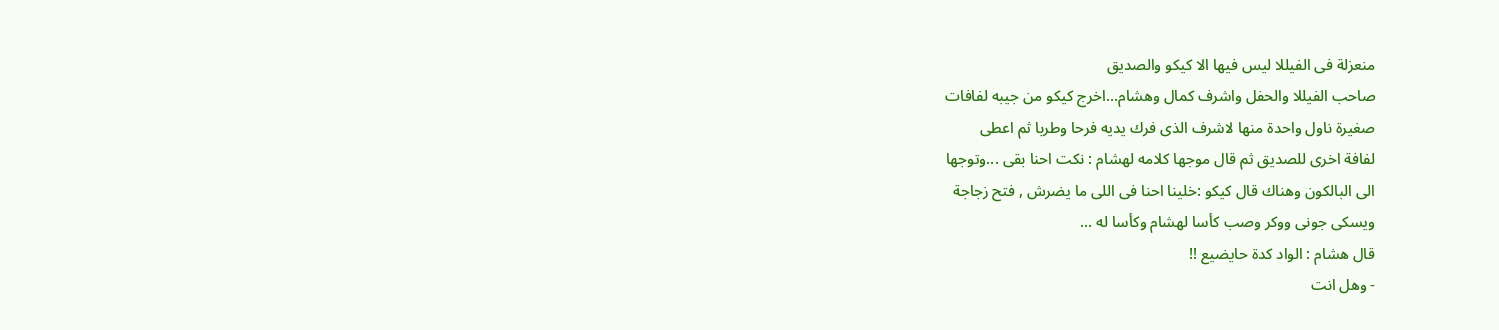منعزلة فى الفيللا ليس فيها الا كيكو والصديق
صاحب الفيللا والحفل واشرف كمال وهشام...اخرج كيكو من جيبه لفافات
صغيرة ناول واحدة منها لاشرف الذى فرك يديه فرحا وطربا ثم اعطى
لفافة اخرى للصديق ثم قال موجها كلامه لهشام : نكت احنا بقى ...وتوجها
الى البالكون وهناك قال كيكو :خلينا احنا فى اللى ما يضرش , فتح زجاجة
ويسكى جونى ووكر وصب كأسا لهشام وكأسا له ...
قال هشام : الواد كدة حايضيع !!
- وهل انت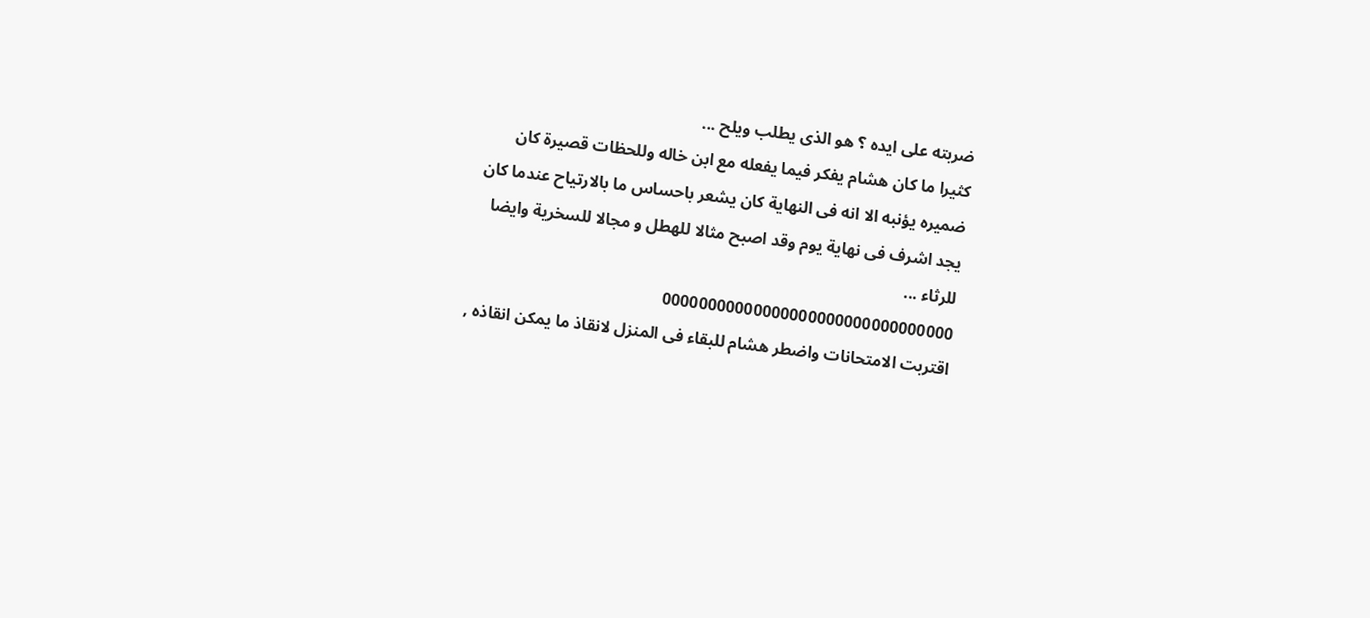ضربته على ايده ؟ هو الذى يطلب ويلح ...
كثيرا ما كان هشام يفكر فيما يفعله مع ابن خاله وللحظات قصيرة كان
ضميره يؤنبه الا انه فى النهاية كان يشعر باحساس ما بالارتياح عندما كان
يجد اشرف فى نهاية يوم وقد اصبح مثالا للهطل و مجالا للسخرية وايضا
للرثاء ...
00000000000000000000000000000000
اقتربت الامتحانات واضطر هشام للبقاء فى المنزل لانقاذ ما يمكن انقاذه ,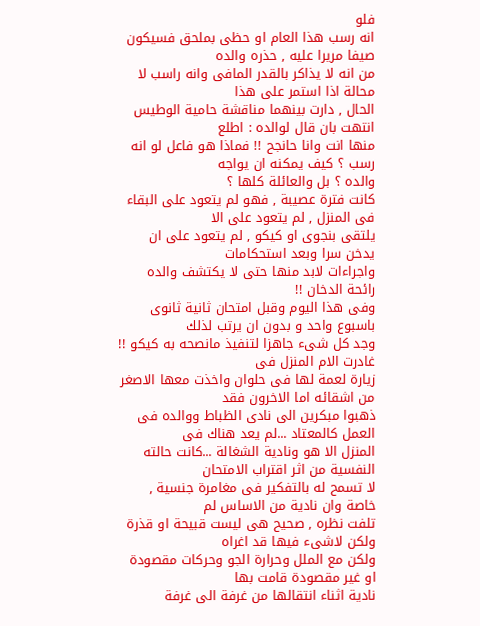فلو
انه رسب هذا العام او حظى بملحق فسيكون صيفا مريرا عليه , حذره والده
من انه لا يذاكر بالقدر المافى وانه راسب لا محالة اذا استمر على هذا
الحال , دارت بينهما مناقشة حامية الوطيس انتهت بان قال لوالده : اطلع
منها انت وانا حانجح !! فماذا هو فاعل لو انه رسب ؟ كيف يمكنه ان يواجه
والده ؟ بل والعائلة كلها ؟
كانت فترة عصيبة , فهو لم يتعود على البقاء فى المنزل , لم يتعود على الا
يلتقى بنجوى او كيكو , لم يتعود على ان يدخن سرا وبعد استحكامات
واجراءات لابد منها حتى لا يكتشف والده رائحة الدخان !!
وفى هذا اليوم وقبل امتحان ثانية ثانوى باسبوع واحد و بدون ان يرتب لذلك
وجد كل شىء جاهزا لتنفيذ مانصحه به كيكو !! غادرت الام المنزل فى
زيارة لعمة لها فى حلوان واخذت معها الاصغر من اشقائه اما الاخرون فقد
ذهبوا مبكرين الى نادى الظباط ووالده فى العمل كالمعتاد ...لم يعد هناك فى
المنزل الا هو ونادية الشغالة ...كانت حالته النفسية من اثر اقتراب الامتحان
لا تسمح له بالتفكير فى مغامرة جنسية , خاصة وان نادية من الاساس لم
تلفت نظره , صحيح هى ليست قبيحة او قذرة ولكن لاشىء فيها قد اغراه
ولكن مع الملل وحرارة الجو وحركات مقصودة او غير مقصودة قامت بها
نادية اثناء انتقالها من غرفة الى غرفة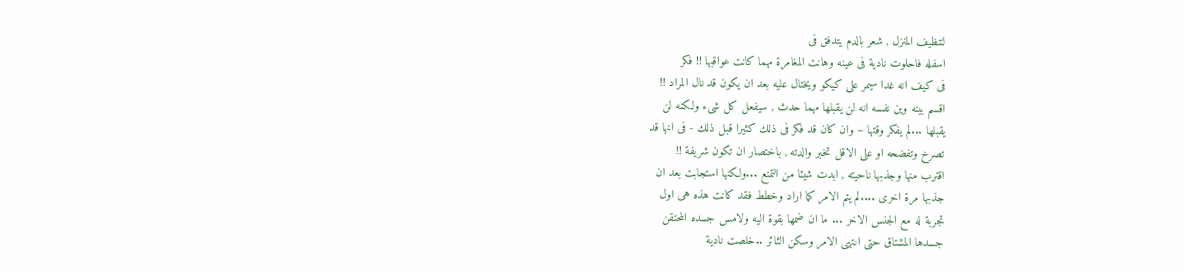لتنظيف المنزل , شعر بالدم يتدفق فى
اسفله فاحلوت نادية فى عينه وهانت المغامرة مهما كانت عواقبها !! فكر
فى كيف انه غدا سيمر على كيكو ويختال عليه بعد ان يكون قد نال المراد !!
اقسم بينه وين نفسه انه لن يقبلها مهما حدث , سيفعل كل شىء ولكنه لن
يقبلها ...لم يفكر وقتها – وان كان قد فكر فى ذلك كثيرا قبل ذلك - فى انها قد
تصرخ وتفضحه او على الاقل تخبر والدته , باختصار ان تكون شريفة !!
اقترب منها وجذبها ناحيته , ابدت شيئا من التمنع ...ولكنها استجابت بعد ان
جذبها مرة اخرى ....لم يتم الامر كما اراد وخطط فقد كانت هذه هى اول
تجربة له مع الجنس الاخر ... ما ان ضمها بقوة اليه ولامس جسده المحتقن
جسدها المشتاق حتى انتهى الامر وسكن الثائر ..خلصت نادية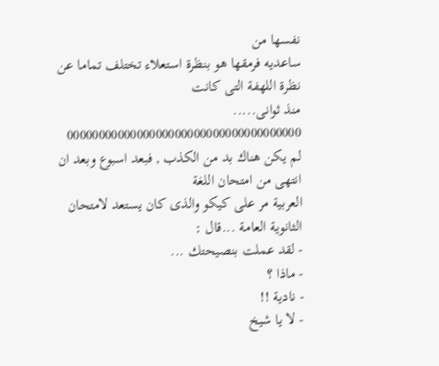نفسها من
ساعديه فرمقها هو بنظرة استعلاء تختلف تماما عن نظرة اللهفة التى كانت
منذ ثوانى.....
0000000000000000000000000000000000000
لم يكن هناك بد من الكذب , فبعد اسبوع وبعد ان انتهى من امتحان اللغة
العربية مر على كيكو والذى كان يستعد لامتحان الثانوية العامة ...قال :
- لقد عملت بنصيحتك ...
- ماذا ؟
- نادية !!
- لا يا شيخ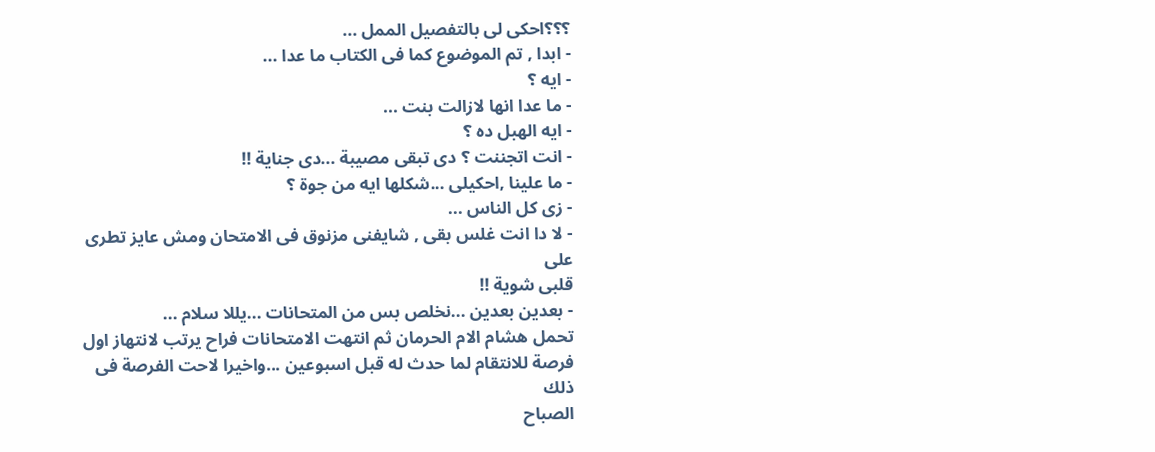؟؟؟احكى لى بالتفصيل الممل ...
- ابدا , تم الموضوع كما فى الكتاب ما عدا ...
- ايه ؟
- ما عدا انها لازالت بنت ...
- ايه الهبل ده ؟
- انت اتجننت ؟ دى تبقى مصيبة ...دى جناية !!
- ما علينا ,احكيلى ...شكلها ايه من جوة ؟
- زى كل الناس ...
- لا دا انت غلس بقى , شايفنى مزنوق فى الامتحان ومش عايز تطرى على
قلبى شوية !!
- بعدين بعدين ...نخلص بس من المتحانات ...يللا سلام ...
تحمل هشام الام الحرمان ثم انتهت الامتحانات فراح يرتب لانتهاز اول
فرصة للانتقام لما حدث له قبل اسبوعين ...واخيرا لاحت الفرصة فى ذلك
الصباح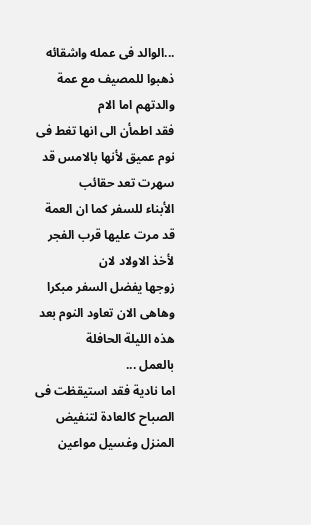...الوالد فى عمله واشقائه ذهبوا للمصيف مع عمة والدتهم اما الام
فقد اطمأن الى انها تغط فى نوم عميق لأنها بالامس قد سهرت تعد حقائب
الأبناء للسفر كما ان العمة قد مرت عليها قرب الفجر لأخذ الاولاد لان
زوجها يفضل السفر مبكرا وهاهى الان تعاود النوم بعد هذه الليلة الحافلة
بالعمل ...
اما نادية فقد استيقظت فى الصباح كالعادة لتنفيض المنزل وغسيل مواعين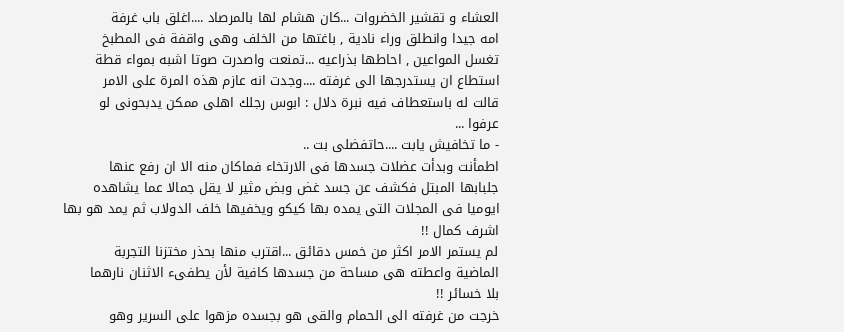العشاء و تقشير الخضروات ...كان هشام لها بالمرصاد ....اغلق باب غرفة
امه جيدا وانطلق وراء نادية , باغتها من الخلف وهى واقفة فى المطبخ
تغسل المواعين , احاطها بذراعيه ...تمنعت واصدرت صوتا اشبه بمواء قطة
استطاع ان يستدرجها الى غرفته ....وجدت انه عازم هذه المرة على الامر
قالت له باستعطاف فيه نبرة دلال : ابوس رجلك اهلى ممكن يدبحونى لو
عرفوا ...
- ما تخافيش يابت ....حاتفضلى بت ..
اطمأنت وبدأت عضلات جسدها فى الارتخاء فماكان منه الا ان رفع عنها
جلبابها المبتل فكشف عن جسد غض وبض مثير لا يقل جمالا عما يشاهده
ايوميا فى المجلات التى يمده بها كيكو ويخفيها خلف الدولاب ثم يمد هو بها
اشرف كمال !!
لم يستمر الامر اكثر من خمس دقائق ...اقترب منها بحذر مختزنا التجربة
الماضية واعطته هى مساحة من جسدها كافية لأن يطفىء الاثنان نارهما
بلا خسائر !!
خرجت من غرفته الى الحمام والقى هو بجسده مزهوا على السرير وهو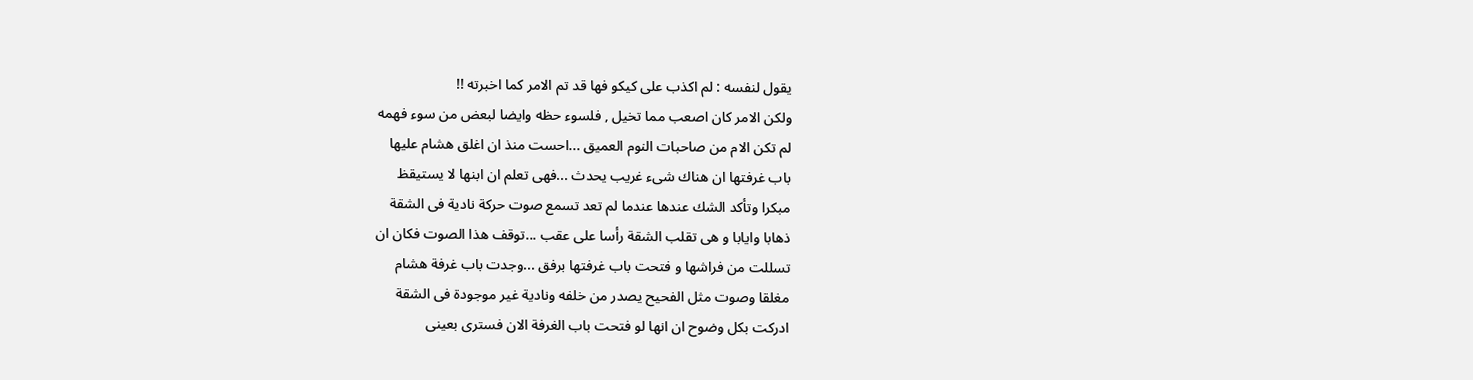يقول لنفسه : لم اكذب على كيكو فها قد تم الامر كما اخبرته !!
ولكن الامر كان اصعب مما تخيل , فلسوء حظه وايضا لبعض من سوء فهمه
لم تكن الام من صاحبات النوم العميق ...احست منذ ان اغلق هشام عليها
باب غرفتها ان هناك شىء غريب يحدث ...فهى تعلم ان ابنها لا يستيقظ
مبكرا وتأكد الشك عندها عندما لم تعد تسمع صوت حركة نادية فى الشقة
ذهابا وايابا و هى تقلب الشقة رأسا على عقب ...توقف هذا الصوت فكان ان
تسللت من فراشها و فتحت باب غرفتها برفق ...وجدت باب غرفة هشام
مغلقا وصوت مثل الفحيح يصدر من خلفه ونادية غير موجودة فى الشقة
ادركت بكل وضوح ان انها لو فتحت باب الغرفة الان فسترى بعينى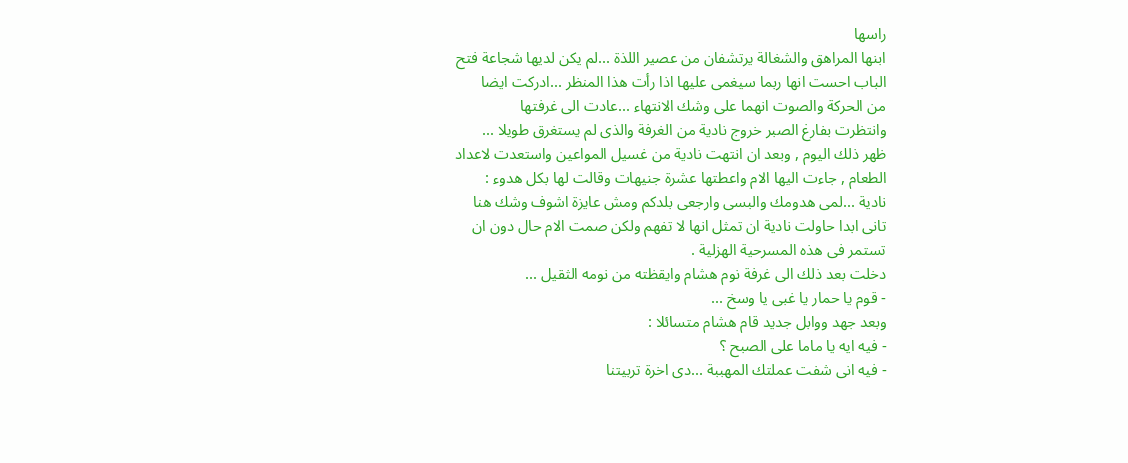راسها
ابنها المراهق والشغالة يرتشفان من عصير اللذة ...لم يكن لديها شجاعة فتح
الباب احست انها ربما سيغمى عليها اذا رأت هذا المنظر ...ادركت ايضا
من الحركة والصوت انهما على وشك الانتهاء ...عادت الى غرفتها
وانتظرت بفارغ الصبر خروج نادية من الغرفة والذى لم يستغرق طويلا ...
ظهر ذلك اليوم , وبعد ان انتهت نادية من غسيل المواعين واستعدت لاعداد
الطعام , جاءت اليها الام واعطتها عشرة جنيهات وقالت لها بكل هدوء :
نادية ...لمى هدومك والبسى وارجعى بلدكم ومش عايزة اشوف وشك هنا
تانى ابدا حاولت نادية ان تمثل انها لا تفهم ولكن صمت الام حال دون ان
تستمر فى هذه المسرحية الهزلية .
دخلت بعد ذلك الى غرفة نوم هشام وايقظته من نومه الثقيل ...
- قوم يا حمار يا غبى يا وسخ ...
وبعد جهد ووابل جديد قام هشام متسائلا :
- فيه ايه يا ماما على الصبح ؟
- فيه انى شفت عملتك المهببة ...دى اخرة تربيتنا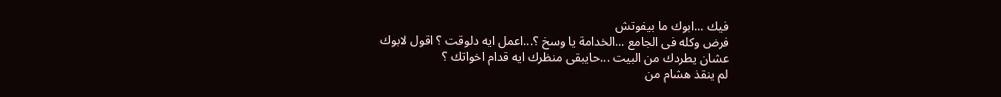فيك ...ابوك ما بيفوتش
فرض وكله فى الجامع ...الخدامة يا وسخ ؟...اعمل ايه دلوقت ؟ اقول لابوك
عشان يطردك من البيت ...حايبقى منظرك ايه قدام اخواتك ؟
لم ينقذ هشام من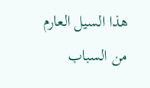هذا السيل العارم من السباب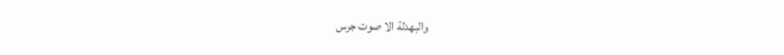والبهدلة الا صوت جرس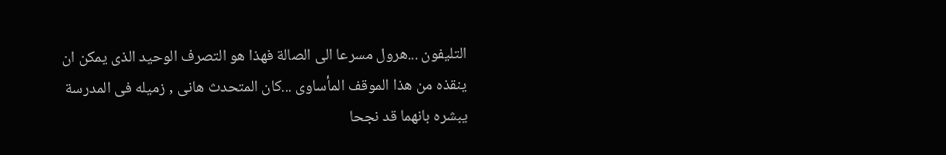التليفون ...هرول مسرعا الى الصالة فهذا هو التصرف الوحيد الذى يمكن ان
ينقذه من هذا الموقف المأساوى ...كان المتحدث هانى , زميله فى المدرسة
يبشره بانهما قد نجحا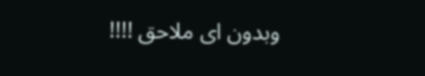وبدون اى ملاحق !!!!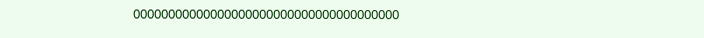00000000000000000000000000000000000000